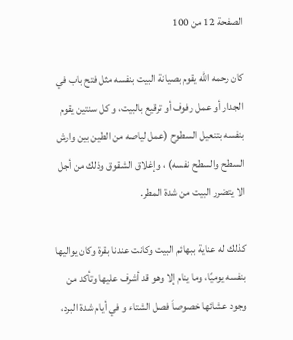الصفحة 12 من 100

كان رحمه الله يقوم بصيانة البيت بنفسه مثل فتح باب في الجدار أو عمل رفوف أو ترقيع بالبيت، و كل سنتين يقوم بنفسه بتنعيل السطوح (عمل لياصه من الطين بين وارش السطح والسطح نفسه) ، وإغلاق الشقوق وذلك من أجل الا يتضرر البيت من شدة المطر.

كذلك له عناية ببهائم البيت وكانت عندنا بقرة وكان يواليها بنفسه يوميًا، وما ينام إلا وهو قد أشرف عليها وتأكد من وجود عشائها خصوصاَ فصل الشتاء و في أيام شدة البرد،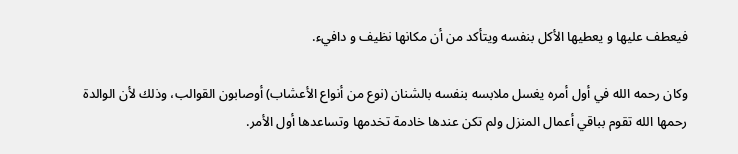فيعطف عليها و يعطيها الأكل بنفسه ويتأكد من أن مكانها نظيف و دافيء.

وكان رحمه الله في أول أمره يغسل ملابسه بنفسه بالشنان (نوع من أنواع الأعشاب) أوصابون القوالب، وذلك لأن الوالدة رحمها الله تقوم بباقي أعمال المنزل ولم تكن عندها خادمة تخدمها وتساعدها أول الأمر.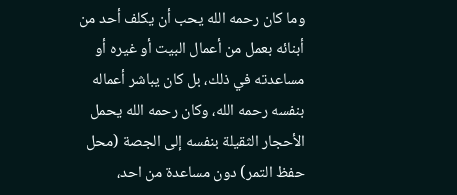وما كان رحمه الله يحب أن يكلف أحد من أبنائه بعمل من أعمال البيت أو غيره أو مساعدته في ذلك، بل كان يباشر أعماله بنفسه رحمه الله، وكان رحمه الله يحمل الأحجار الثقيلة بنفسه إلى الجصة (محل حفظ التمر) دون مساعدة من احد،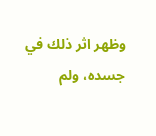وظهر اثر ذلك في جسده، ولم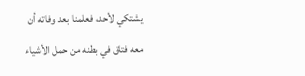يشتكي لأحد، فعلمنا بعد وفاته أن معه فتاق في بطنه من حمل الأشياء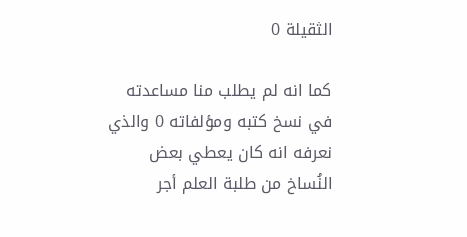الثقيلة 0

كما انه لم يطلب منا مساعدته في نسخ كتبه ومؤلفاته 0 والذي نعرفه انه كان يعطي بعض النُساخ من طلبة العلم أجر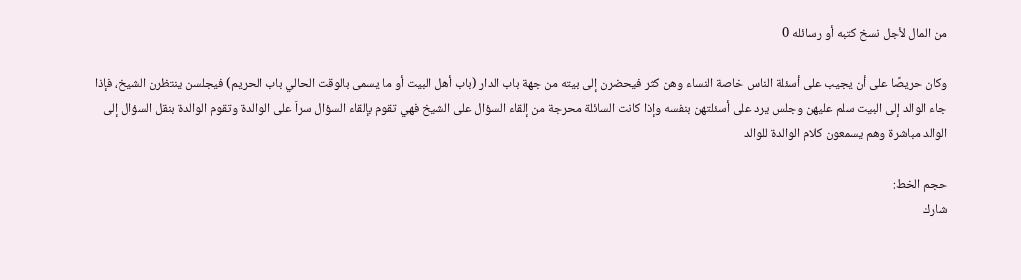من المال لأجل نسخ كتبه أو رسائله 0

وكان حريصًا على أن يجيب على أسئلة الناس خاصة النساء وهن كثر فيحضرن إلى بيته من جهة باب الدار (باب أهل البيت أو ما يسمى بالوقت الحالي باب الحريم) فيجلسن ينتظرن الشيخ، فإذا جاء الوالد إلى البيت سلم عليهن وجلس يرد على أسئلتهن بنفسه وإذا كانت السائلة محرجة من إلقاء السؤال على الشيخ فهي تقوم بإلقاء السؤال سراَ على الوالدة وتقوم الوالدة بنقل السؤال إلى الوالد مباشرة وهم يسمعون كلام الوالدة للوالد

حجم الخط:
شارك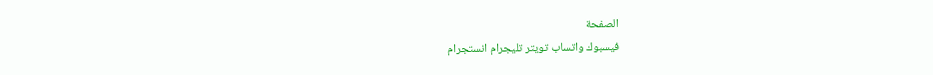الصفحة
فيسبوك واتساب تويتر تليجرام انستجرام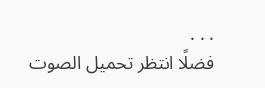. . .
فضلًا انتظر تحميل الصوت